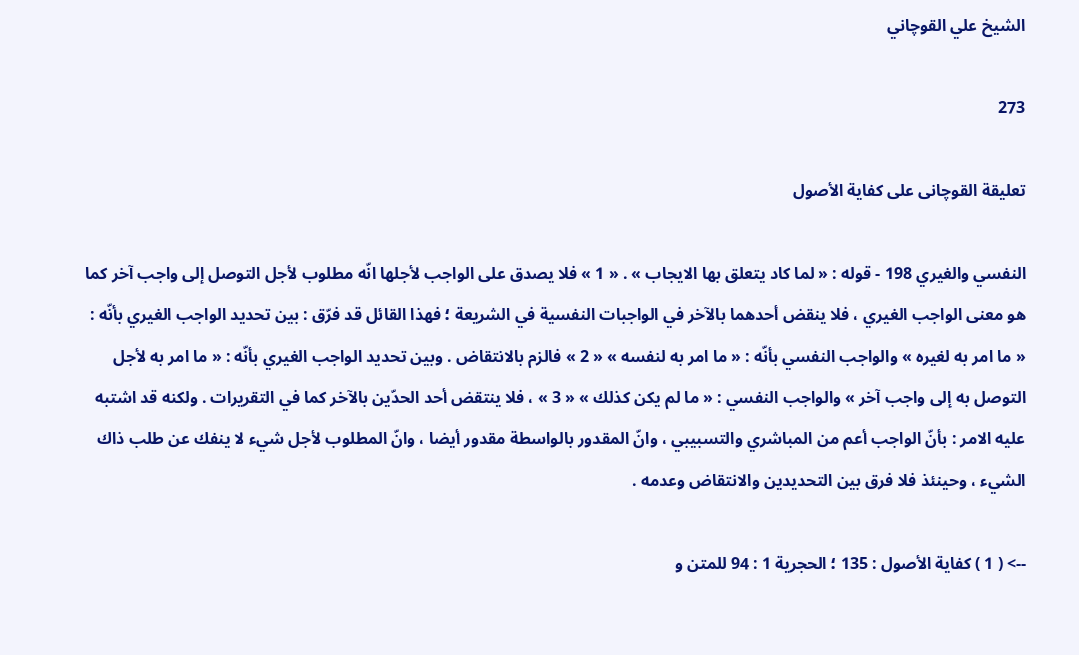الشيخ علي القوچاني

273

تعليقة القوچانى على كفاية الأصول

النفسي والغيري 198 - قوله : « لما كاد يتعلق بها الايجاب » . « 1 » فلا يصدق على الواجب لأجلها انّه مطلوب لأجل التوصل إلى واجب آخر كما هو معنى الواجب الغيري ، فلا ينقض أحدهما بالآخر في الواجبات النفسية في الشريعة ؛ فهذا القائل قد فرّق : بين تحديد الواجب الغيري بأنّه : « ما امر به لغيره » والواجب النفسي بأنّه : « ما امر به لنفسه » « 2 » فالزم بالانتقاض . وبين تحديد الواجب الغيري بأنّه : « ما امر به لأجل التوصل به إلى واجب آخر » والواجب النفسي : « ما لم يكن كذلك » « 3 » ، فلا ينتقض أحد الحدّين بالآخر كما في التقريرات . ولكنه قد اشتبه عليه الامر : بأنّ الواجب أعم من المباشري والتسبيبي ، وانّ المقدور بالواسطة مقدور أيضا ، وانّ المطلوب لأجل شيء لا ينفك عن طلب ذاك الشيء ، وحينئذ فلا فرق بين التحديدين والانتقاض وعدمه .

--> ( 1 ) كفاية الأصول : 135 ؛ الحجرية 1 : 94 للمتن و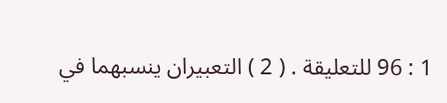1 : 96 للتعليقة . ( 2 ) التعبيران ينسبهما في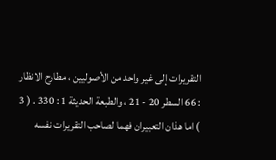التقريرات إلى غير واحد من الأصوليين ، مطارح الانظار : 66 السطر 20 - 21 ، والطبعة الحديثة 1 : 330 . ( 3 ) اما هذان التعبيران فهما لصاحب التقريرات نفسه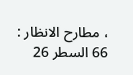، مطارح الانظار : 66 السطر 26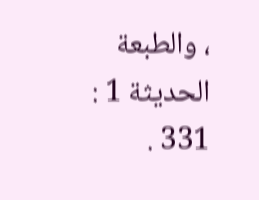، والطبعة الحديثة 1 : 331 .